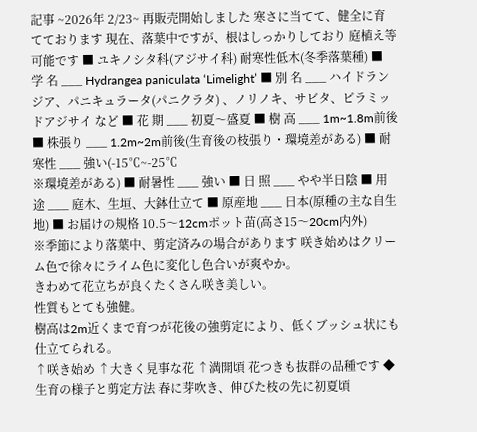記事 ~2026年 2/23~ 再販売開始しました 寒さに当てて、健全に育てております 現在、落葉中ですが、根はしっかりしており 庭植え等可能です ■ ユキノシタ科(アジサイ科) 耐寒性低木(冬季落葉種) ■ 学 名 ___ Hydrangea paniculata ‘Limelight’ ■ 別 名 ___ ハイドランジア、パニキュラータ(パニクラタ) 、ノリノキ、サビタ、ピラミッドアジサイ など ■ 花 期 ___ 初夏〜盛夏 ■ 樹 高 ___ 1m~1.8m前後 ■ 株張り ___ 1.2m~2m前後(生育後の枝張り・環境差がある) ■ 耐寒性 ___ 強い(-15℃~-25℃
※環境差がある) ■ 耐暑性 ___ 強い ■ 日 照 ___ やや半日陰 ■ 用 途 ___ 庭木、生垣、大鉢仕立て ■ 原産地 ___ 日本(原種の主な自生地) ■ お届けの規格 10.5〜12cmポット苗(高さ15〜20cm内外)
※季節により落葉中、剪定済みの場合があります 咲き始めはクリーム色で徐々にライム色に変化し色合いが爽やか。
きわめて花立ちが良くたくさん咲き美しい。
性質もとても強健。
樹高は2m近くまで育つが花後の強剪定により、低くブッシュ状にも仕立てられる。
↑咲き始め ↑大きく見事な花 ↑満開頃 花つきも抜群の品種です ◆生育の様子と剪定方法 春に芽吹き、伸びた枝の先に初夏頃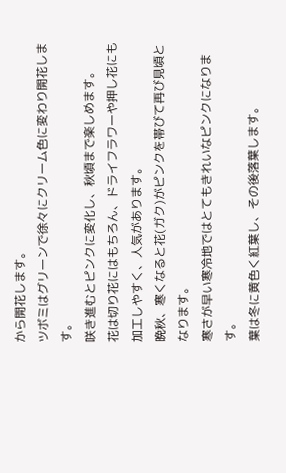から開花します。
ツボミはグリーンで徐々にクリーム色に変わり開花します。
咲き進むとピンクに変化し、秋頃まで楽しめます。
花は切り花にはもちろん、ドライフラワーや押し花にも加工しやすく、人気があります。
晩秋、寒くなると花(ガク)がピンクを帯びて再び見頃となります。
寒さが早い寒冷地ではとてもきれいなピンクになります。
葉は冬に黄色く紅葉し、その後落葉します。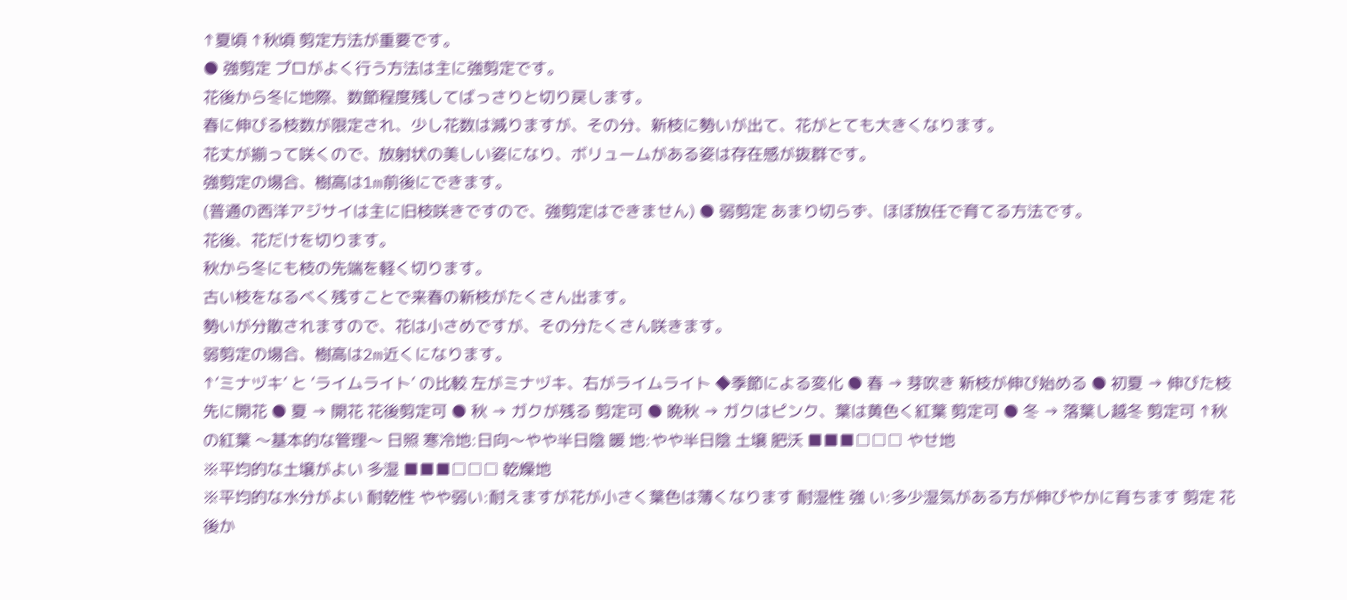↑夏頃 ↑秋頃 剪定方法が重要です。
● 強剪定 プロがよく行う方法は主に強剪定です。
花後から冬に地際、数節程度残してばっさりと切り戻します。
春に伸びる枝数が限定され、少し花数は減りますが、その分、新枝に勢いが出て、花がとても大きくなります。
花丈が揃って咲くので、放射状の美しい姿になり、ボリュームがある姿は存在感が抜群です。
強剪定の場合、樹高は1m前後にできます。
(普通の西洋アジサイは主に旧枝咲きですので、強剪定はできません) ● 弱剪定 あまり切らず、ほぼ放任で育てる方法です。
花後、花だけを切ります。
秋から冬にも枝の先端を軽く切ります。
古い枝をなるべく残すことで来春の新枝がたくさん出ます。
勢いが分散されますので、花は小さめですが、その分たくさん咲きます。
弱剪定の場合、樹高は2m近くになります。
↑‘ミナヅキ’ と ‘ライムライト’ の比較 左がミナヅキ、右がライムライト ◆季節による変化 ● 春 → 芽吹き 新枝が伸び始める ● 初夏 → 伸びた枝先に開花 ● 夏 → 開花 花後剪定可 ● 秋 → ガクが残る 剪定可 ● 晩秋 → ガクはピンク、葉は黄色く紅葉 剪定可 ● 冬 → 落葉し越冬 剪定可 ↑秋の紅葉 〜基本的な管理〜 日照 寒冷地:日向〜やや半日陰 暖 地:やや半日陰 土壌 肥沃 ■■■□□□ やせ地
※平均的な土壌がよい 多湿 ■■■□□□ 乾燥地
※平均的な水分がよい 耐乾性 やや弱い:耐えますが花が小さく葉色は薄くなります 耐湿性 強 い:多少湿気がある方が伸びやかに育ちます 剪定 花後か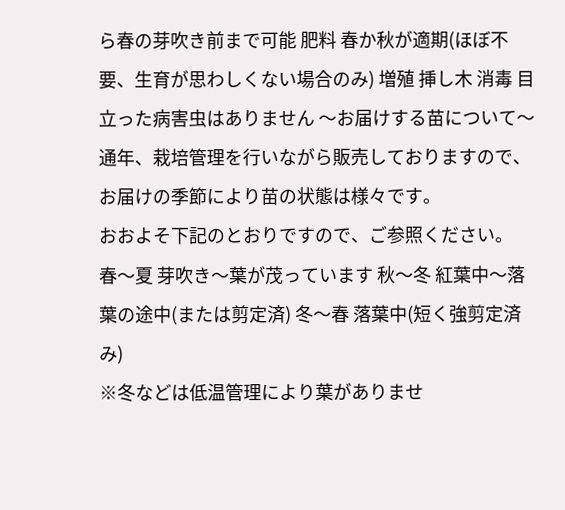ら春の芽吹き前まで可能 肥料 春か秋が適期(ほぼ不要、生育が思わしくない場合のみ) 増殖 挿し木 消毒 目立った病害虫はありません 〜お届けする苗について〜 通年、栽培管理を行いながら販売しておりますので、お届けの季節により苗の状態は様々です。
おおよそ下記のとおりですので、ご参照ください。
春〜夏 芽吹き〜葉が茂っています 秋〜冬 紅葉中〜落葉の途中(または剪定済) 冬〜春 落葉中(短く強剪定済み)
※冬などは低温管理により葉がありませ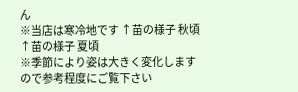ん
※当店は寒冷地です ↑苗の様子 秋頃 ↑苗の様子 夏頃
※季節により姿は大きく変化しますので参考程度にご覧下さい